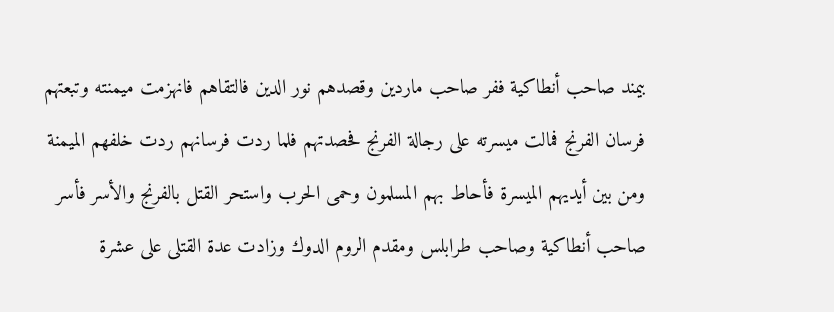بيمند صاحب أنطاكية ففر صاحب ماردين وقصدهم نور الدين فالتقاهم فانهزمت ميمنته وتبعتهم فرسان الفرنج فمالت ميسرته على رجالة الفرنج فحصدتهم فلما ردت فرسانهم ردت خلفهم الميمنة ومن بين أيديهم الميسرة فأحاط بهم المسلمون وحمى الحرب واستحر القتل بالفرنج والأسر فأسر صاحب أنطاكية وصاحب طرابلس ومقدم الروم الدوك وزادت عدة القتلى على عشرة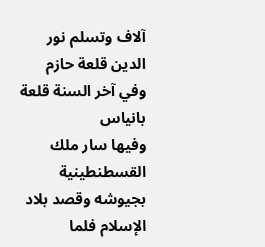آلاف وتسلم نور الدين قلعة حازم وفي آخر السنة قلعة بانياس
وفيها سار ملك القسطنطينية بجيوشه وقصد بلاد الإسلام فلما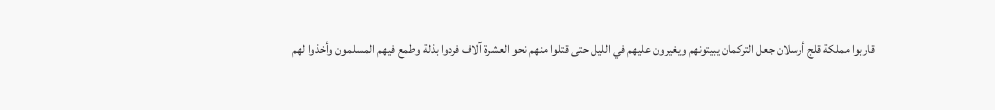قاربوا مملكة قلج أرسلان جعل التركمان يبيتونهم ويغيرون عليهم في الليل حتى قتلوا منهم نحو العشرة آلاف فردوا بذلة وطمع فيهم المسلمون وأخذوا لهم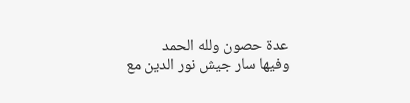عدة حصون ولله الحمد
وفيها سار جيش نور الدين مع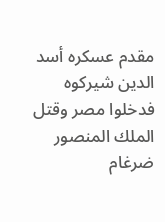مقدم عسكره أسد الدين شيركوه فدخلوا مصر وقتل الملك المنصور ضرغام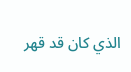الذي كان قد قهر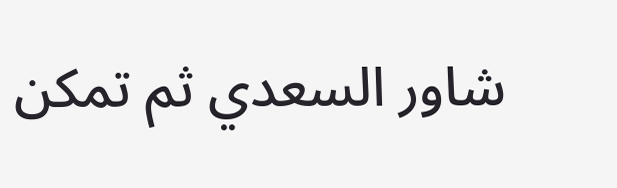شاور السعدي ثم تمكن